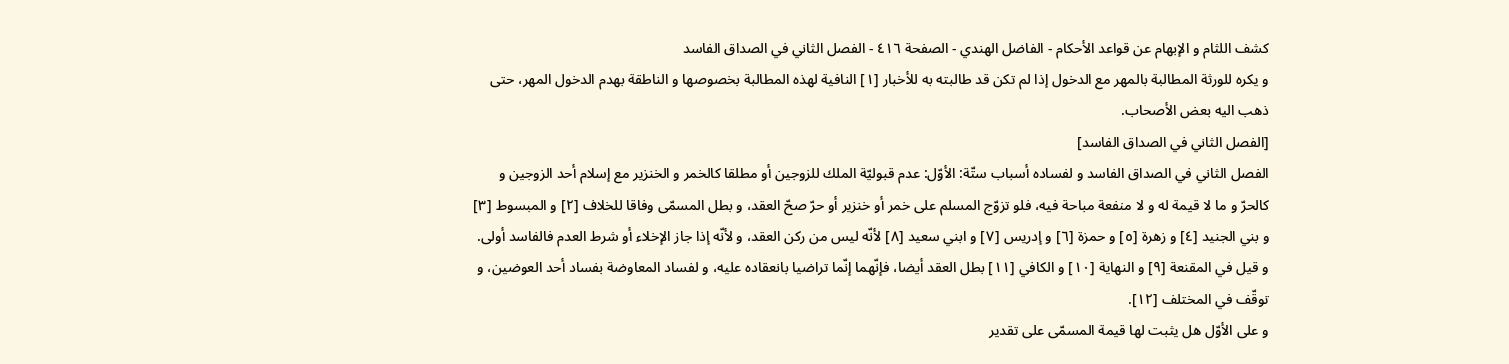كشف اللثام و الإبهام عن قواعد الأحكام - الفاضل الهندي - الصفحة ٤١٦ - الفصل الثاني في الصداق الفاسد
و يكره للورثة المطالبة بالمهر مع الدخول إذا لم تكن قد طالبته به للأخبار [١] النافية لهذه المطالبة بخصوصها و الناطقة بهدم الدخول المهر، حتى ذهب اليه بعض الأصحاب.
[الفصل الثاني في الصداق الفاسد]
الفصل الثاني في الصداق الفاسد و لفساده أسباب ستّة: الأوّل: عدم قبوليّة الملك للزوجين أو مطلقا كالخمر و الخنزير مع إسلام أحد الزوجين و كالحرّ و ما لا قيمة له و لا منفعة مباحة فيه، فلو تزوّج المسلم على خمر أو خنزير أو حرّ صحّ العقد، و بطل المسمّى وفاقا للخلاف [٢] و المبسوط [٣] و بني الجنيد [٤] و زهرة [٥] و حمزة [٦] و إدريس [٧] و ابني سعيد [٨] لأنّه ليس من ركن العقد، و لأنّه إذا جاز الإخلاء أو شرط العدم فالفاسد أولى.
و قيل في المقنعة [٩] و النهاية [١٠] و الكافي [١١] بطل العقد أيضا، فإنّهما إنّما تراضيا بانعقاده عليه، و لفساد المعاوضة بفساد أحد العوضين، و توقّف في المختلف [١٢].
و على الأوّل هل يثبت لها قيمة المسمّى على تقدير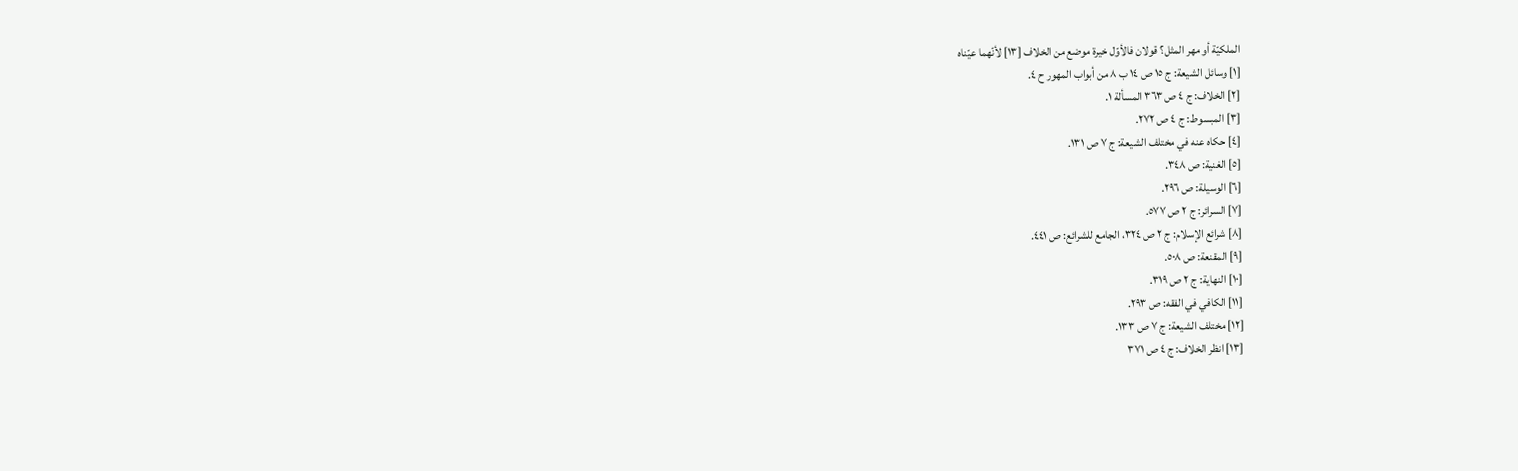الملكيّة أو مهر المثل؟ قولان فالأوّل خيرة موضع من الخلاف [١٣] لأنّهما عيّناه
[١] وسائل الشيعة: ج ١٥ ص ١٤ ب ٨ من أبواب المهور ح ٤.
[٢] الخلاف: ج ٤ ص ٣٦٣ المسألة ١.
[٣] المبسوط: ج ٤ ص ٢٧٢.
[٤] حكاه عنه في مختلف الشيعة: ج ٧ ص ١٣١.
[٥] الغنية: ص ٣٤٨.
[٦] الوسيلة: ص ٢٩٦.
[٧] السرائر: ج ٢ ص ٥٧٧.
[٨] شرائع الإسلام: ج ٢ ص ٣٢٤، الجامع للشرائع: ص ٤٤١.
[٩] المقنعة: ص ٥٠٨.
[١٠] النهاية: ج ٢ ص ٣١٩.
[١١] الكافي في الفقه: ص ٢٩٣.
[١٢] مختلف الشيعة: ج ٧ ص ١٣٣.
[١٣] انظر الخلاف: ج ٤ ص ٣٧١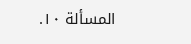المسألة ١٠.